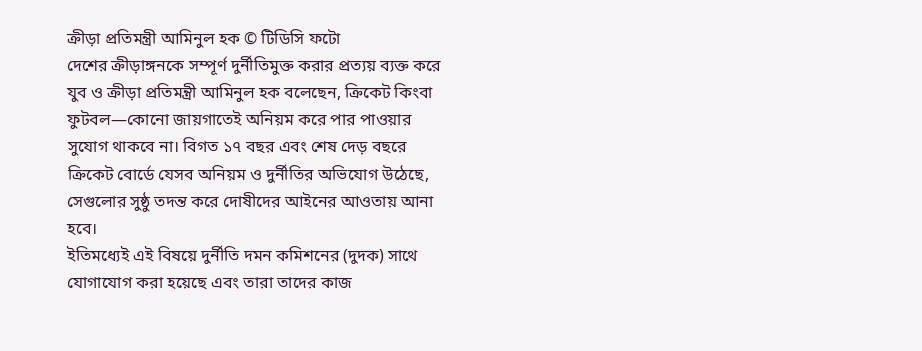ক্রীড়া প্রতিমন্ত্রী আমিনুল হক © টিডিসি ফটো
দেশের ক্রীড়াঙ্গনকে সম্পূর্ণ দুর্নীতিমুক্ত করার প্রত্যয় ব্যক্ত করে যুব ও ক্রীড়া প্রতিমন্ত্রী আমিনুল হক বলেছেন, ক্রিকেট কিংবা ফুটবল—কোনো জায়গাতেই অনিয়ম করে পার পাওয়ার সুযোগ থাকবে না। বিগত ১৭ বছর এবং শেষ দেড় বছরে ক্রিকেট বোর্ডে যেসব অনিয়ম ও দুর্নীতির অভিযোগ উঠেছে, সেগুলোর সুষ্ঠু তদন্ত করে দোষীদের আইনের আওতায় আনা হবে।
ইতিমধ্যেই এই বিষয়ে দুর্নীতি দমন কমিশনের (দুদক) সাথে যোগাযোগ করা হয়েছে এবং তারা তাদের কাজ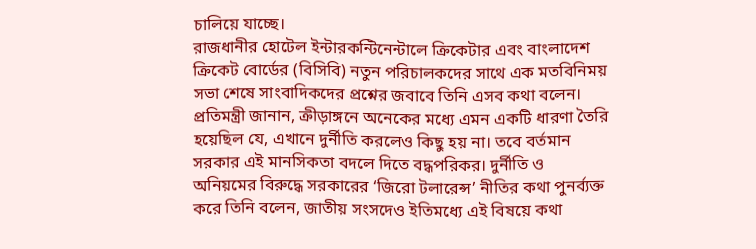চালিয়ে যাচ্ছে।
রাজধানীর হোটেল ইন্টারকন্টিনেন্টালে ক্রিকেটার এবং বাংলাদেশ ক্রিকেট বোর্ডের (বিসিবি) নতুন পরিচালকদের সাথে এক মতবিনিময় সভা শেষে সাংবাদিকদের প্রশ্নের জবাবে তিনি এসব কথা বলেন।
প্রতিমন্ত্রী জানান, ক্রীড়াঙ্গনে অনেকের মধ্যে এমন একটি ধারণা তৈরি হয়েছিল যে, এখানে দুর্নীতি করলেও কিছু হয় না। তবে বর্তমান সরকার এই মানসিকতা বদলে দিতে বদ্ধপরিকর। দুর্নীতি ও অনিয়মের বিরুদ্ধে সরকারের ‘জিরো টলারেন্স’ নীতির কথা পুনর্ব্যক্ত করে তিনি বলেন, জাতীয় সংসদেও ইতিমধ্যে এই বিষয়ে কথা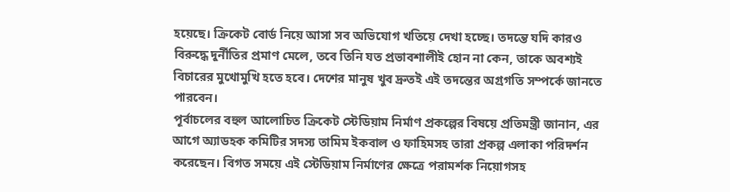হয়েছে। ক্রিকেট বোর্ড নিয়ে আসা সব অভিযোগ খতিয়ে দেখা হচ্ছে। তদন্তে যদি কারও বিরুদ্ধে দুর্নীতির প্রমাণ মেলে, তবে তিনি যত প্রভাবশালীই হোন না কেন, তাকে অবশ্যই বিচারের মুখোমুখি হতে হবে। দেশের মানুষ খুব দ্রুতই এই তদন্তের অগ্রগতি সম্পর্কে জানতে পারবেন।
পূর্বাচলের বহুল আলোচিত ক্রিকেট স্টেডিয়াম নির্মাণ প্রকল্পের বিষয়ে প্রতিমন্ত্রী জানান, এর আগে অ্যাডহক কমিটির সদস্য তামিম ইকবাল ও ফাহিমসহ তারা প্রকল্প এলাকা পরিদর্শন করেছেন। বিগত সময়ে এই স্টেডিয়াম নির্মাণের ক্ষেত্রে পরামর্শক নিয়োগসহ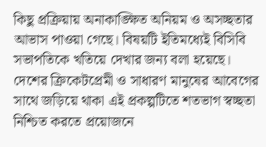কিছু প্রক্রিয়ায় অনাকাঙ্ক্ষিত অনিয়ম ও অসচ্ছতার আভাস পাওয়া গেছে। বিষয়টি ইতিমধ্যেই বিসিবি সভাপতিকে খতিয়ে দেখার জন্য বলা হয়েছে।
দেশের ক্রিকেটপ্রেমী ও সাধারণ মানুষের আবেগের সাথে জড়িয়ে থাকা এই প্রকল্পটিতে শতভাগ স্বচ্ছতা নিশ্চিত করতে প্রয়োজনে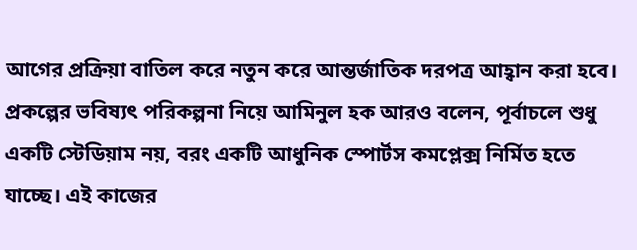আগের প্রক্রিয়া বাতিল করে নতুন করে আন্তর্জাতিক দরপত্র আহ্বান করা হবে।
প্রকল্পের ভবিষ্যৎ পরিকল্পনা নিয়ে আমিনুল হক আরও বলেন, পূর্বাচলে শুধু একটি স্টেডিয়াম নয়, বরং একটি আধুনিক স্পোর্টস কমপ্লেক্স নির্মিত হতে যাচ্ছে। এই কাজের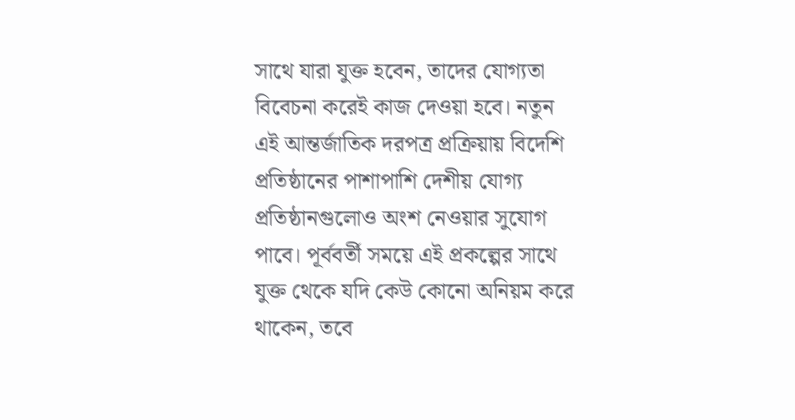সাথে যারা যুক্ত হবেন, তাদের যোগ্যতা বিবেচনা করেই কাজ দেওয়া হবে। নতুন এই আন্তর্জাতিক দরপত্র প্রক্রিয়ায় বিদেশি প্রতিষ্ঠানের পাশাপাশি দেশীয় যোগ্য প্রতিষ্ঠানগুলোও অংশ নেওয়ার সুযোগ পাবে। পূর্ববর্তী সময়ে এই প্রকল্পের সাথে যুক্ত থেকে যদি কেউ কোনো অনিয়ম করে থাকেন, তবে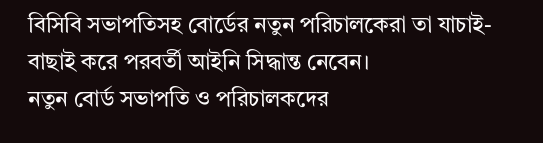বিসিবি সভাপতিসহ বোর্ডের নতুন পরিচালকেরা তা যাচাই-বাছাই করে পরবর্তী আইনি সিদ্ধান্ত নেবেন।
নতুন বোর্ড সভাপতি ও পরিচালকদের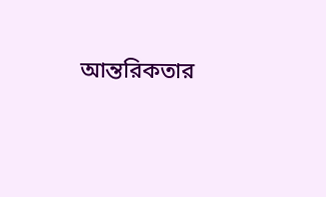আন্তরিকতার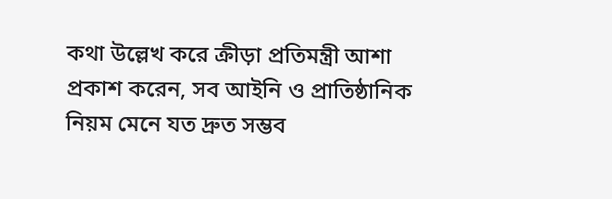কথা উল্লেখ করে ক্রীড়া প্রতিমন্ত্রী আশা প্রকাশ করেন, সব আইনি ও প্রাতিষ্ঠানিক নিয়ম মেনে যত দ্রুত সম্ভব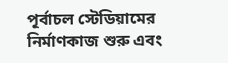পূর্বাচল স্টেডিয়ামের নির্মাণকাজ শুরু এবং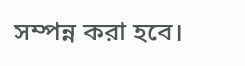সম্পন্ন করা হবে।